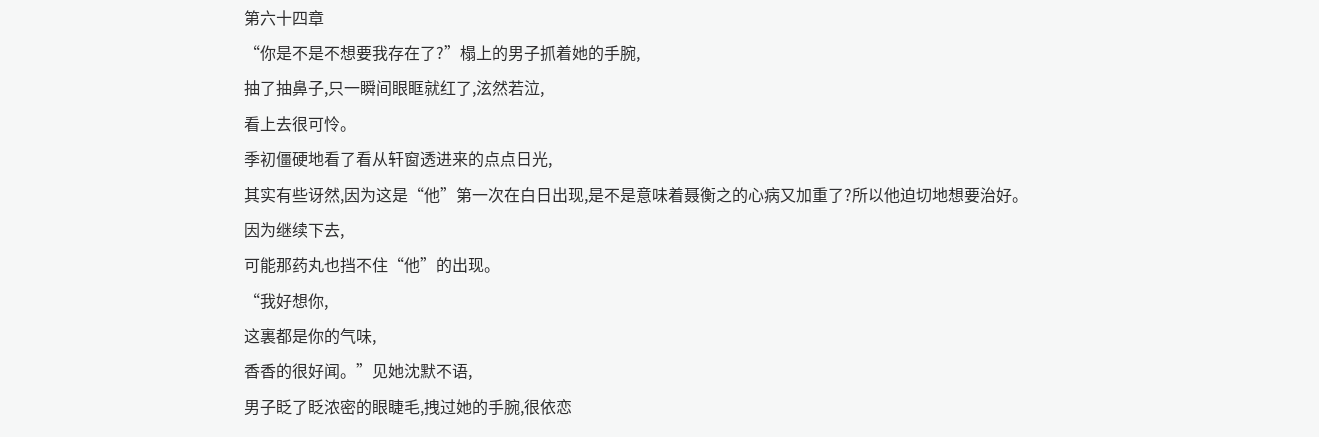第六十四章
“你是不是不想要我存在了?”榻上的男子抓着她的手腕,
抽了抽鼻子,只一瞬间眼眶就红了,泫然若泣,
看上去很可怜。
季初僵硬地看了看从轩窗透进来的点点日光,
其实有些讶然,因为这是“他”第一次在白日出现,是不是意味着聂衡之的心病又加重了?所以他迫切地想要治好。
因为继续下去,
可能那药丸也挡不住“他”的出现。
“我好想你,
这裏都是你的气味,
香香的很好闻。”见她沈默不语,
男子眨了眨浓密的眼睫毛,拽过她的手腕,很依恋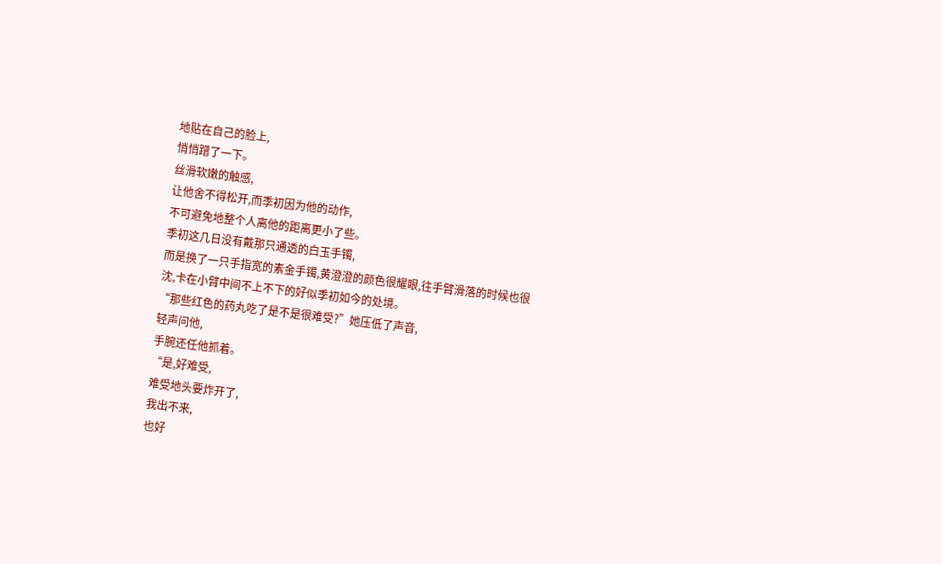地贴在自己的脸上,
悄悄蹭了一下。
丝滑软嫩的触感,
让他舍不得松开,而季初因为他的动作,
不可避免地整个人离他的距离更小了些。
季初这几日没有戴那只通透的白玉手镯,
而是换了一只手指宽的素金手镯,黄澄澄的颜色很耀眼,往手臂滑落的时候也很沈,卡在小臂中间不上不下的好似季初如今的处境。
“那些红色的药丸吃了是不是很难受?”她压低了声音,
轻声问他,
手腕还任他抓着。
“是,好难受,
难受地头要炸开了,
我出不来,
也好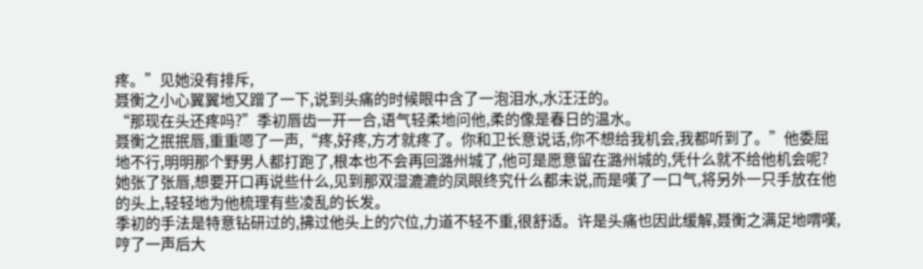疼。”见她没有排斥,
聂衡之小心翼翼地又蹭了一下,说到头痛的时候眼中含了一泡泪水,水汪汪的。
“那现在头还疼吗?”季初唇齿一开一合,语气轻柔地问他,柔的像是春日的温水。
聂衡之抿抿唇,重重嗯了一声,“疼,好疼,方才就疼了。你和卫长意说话,你不想给我机会,我都听到了。”他委屈地不行,明明那个野男人都打跑了,根本也不会再回潞州城了,他可是愿意留在潞州城的,凭什么就不给他机会呢?
她张了张唇,想要开口再说些什么,见到那双湿漉漉的凤眼终究什么都未说,而是嘆了一口气,将另外一只手放在他的头上,轻轻地为他梳理有些凌乱的长发。
季初的手法是特意钻研过的,拂过他头上的穴位,力道不轻不重,很舒适。许是头痛也因此缓解,聂衡之满足地喟嘆,哼了一声后大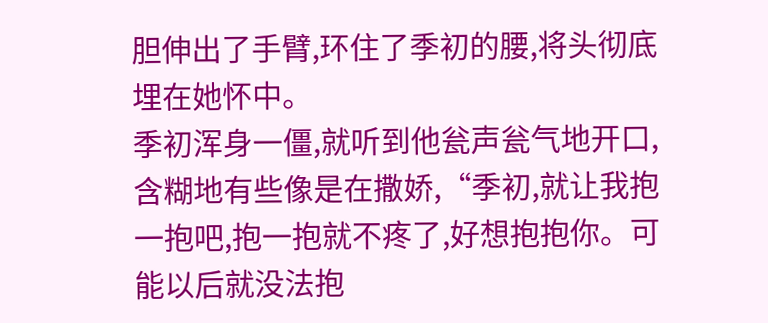胆伸出了手臂,环住了季初的腰,将头彻底埋在她怀中。
季初浑身一僵,就听到他瓮声瓮气地开口,含糊地有些像是在撒娇,“季初,就让我抱一抱吧,抱一抱就不疼了,好想抱抱你。可能以后就没法抱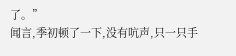了。”
闻言,季初顿了一下,没有吭声,只一只手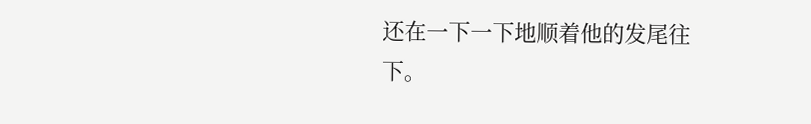还在一下一下地顺着他的发尾往下。